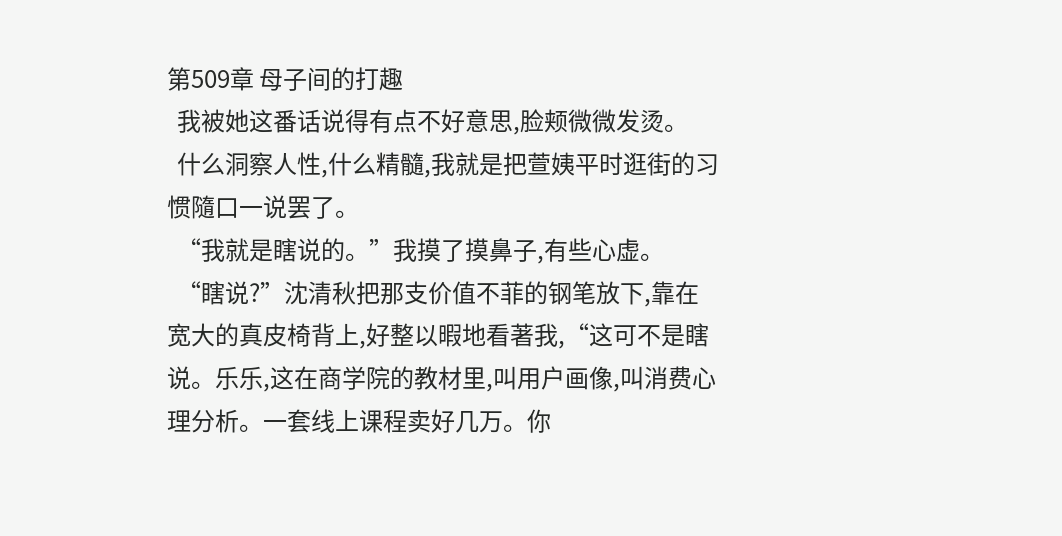第509章 母子间的打趣
  我被她这番话说得有点不好意思,脸颊微微发烫。
  什么洞察人性,什么精髓,我就是把萱姨平时逛街的习惯隨口一说罢了。
  “我就是瞎说的。”我摸了摸鼻子,有些心虚。
  “瞎说?”沈清秋把那支价值不菲的钢笔放下,靠在宽大的真皮椅背上,好整以暇地看著我,“这可不是瞎说。乐乐,这在商学院的教材里,叫用户画像,叫消费心理分析。一套线上课程卖好几万。你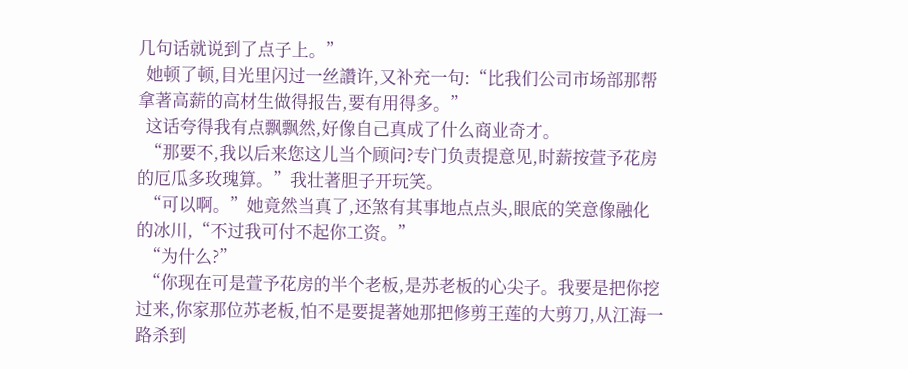几句话就说到了点子上。”
  她顿了顿,目光里闪过一丝讚许,又补充一句:“比我们公司市场部那帮拿著高薪的高材生做得报告,要有用得多。”
  这话夸得我有点飘飘然,好像自己真成了什么商业奇才。
  “那要不,我以后来您这儿当个顾问?专门负责提意见,时薪按萱予花房的厄瓜多玫瑰算。”我壮著胆子开玩笑。
  “可以啊。”她竟然当真了,还煞有其事地点点头,眼底的笑意像融化的冰川,“不过我可付不起你工资。”
  “为什么?”
  “你现在可是萱予花房的半个老板,是苏老板的心尖子。我要是把你挖过来,你家那位苏老板,怕不是要提著她那把修剪王莲的大剪刀,从江海一路杀到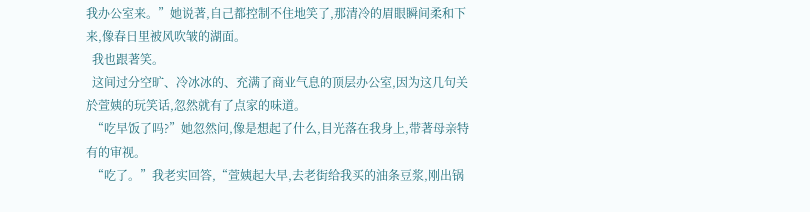我办公室来。”她说著,自己都控制不住地笑了,那清冷的眉眼瞬间柔和下来,像春日里被风吹皱的湖面。
  我也跟著笑。
  这间过分空旷、冷冰冰的、充满了商业气息的顶层办公室,因为这几句关於萱姨的玩笑话,忽然就有了点家的味道。
  “吃早饭了吗?”她忽然问,像是想起了什么,目光落在我身上,带著母亲特有的审视。
  “吃了。”我老实回答,“萱姨起大早,去老街给我买的油条豆浆,刚出锅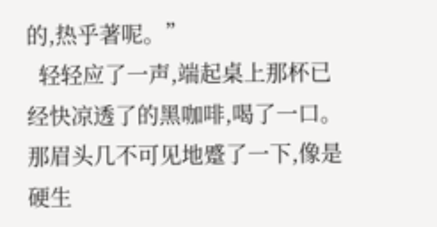的,热乎著呢。”
  轻轻应了一声,端起桌上那杯已经快凉透了的黑咖啡,喝了一口。那眉头几不可见地蹙了一下,像是硬生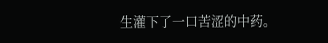生灌下了一口苦涩的中药。